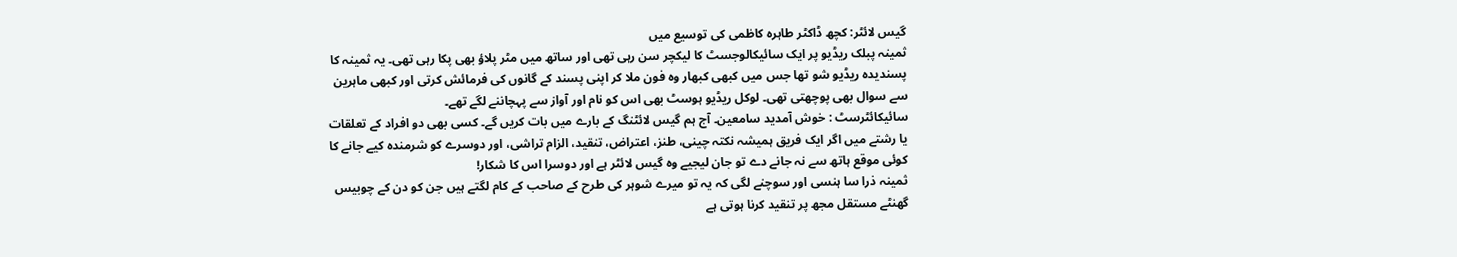گیس لائٹر: کچھ ڈاکٹر طاہرہ کاظمی کی توسیع میں
ثمینہ پبلک ریڈیو پر ایک سائیکالوجسٹ کا لیکچر سن رہی تھی اور ساتھ میں مٹر پلاؤ بھی پکا رہی تھی۔ یہ ثمینہ کا پسندیدہ ریڈیو شو تھا جس میں کبھی کبھار وہ فون ملا کر اپنی پسند کے گانوں کی فرمائش کرتی اور کبھی ماہرین سے سوال بھی پوچھتی تھی۔ لوکل ریڈیو ہوسٹ بھی اس کو نام اور آواز سے پہچاننے لگے تھے۔
سائیکائٹرسٹ : خوش آمدید سامعین۔ آج ہم گیس لائٹنگ کے بارے میں بات کریں گے۔ کسی بھی دو افراد کے تعلقات یا رشتے میں اگر ایک فریق ہمیشہ نکتہ چینی، طنز، اعتراض، تنقید، الزام تراشی، اور دوسرے کو شرمندہ کیے جانے کا کوئی موقع ہاتھ سے نہ جانے دے تو جان لیجیے وہ گیس لائٹر ہے اور دوسرا اس کا شکار!
ثمینہ ذرا سا ہنسی اور سوچنے لگی کہ یہ تو میرے شوہر کی طرح کے صاحب کے کام لگتے ہیں جن کو دن کے چوبیس گھنٹے مستقل مجھ پر تنقید کرنا ہوتی ہے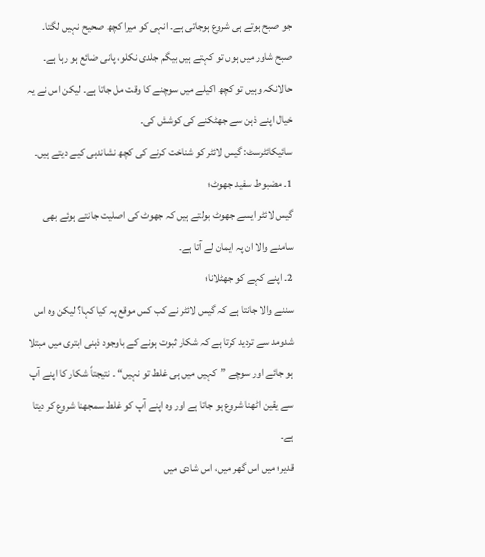جو صبح ہوتے ہی شروع ہوجاتی ہے۔ انہی کو میرا کچھ صحیح نہیں لگتا۔ صبح شاور میں ہوں تو کہتے ہیں بیگم جلدی نکلو، پانی ضائع ہو رہا ہے۔ حالانکہ وہیں تو کچھ اکیلے میں سوچنے کا وقت مل جاتا ہے۔ لیکن اس نے یہ خیال اپنے ذہن سے جھٹکنے کی کوشش کی۔
سائیکائٹرسٹ: گیس لائٹر کو شناخت کرنے کی کچھ نشاندہی کیے دیتے ہیں۔
1۔ مضبوط سفید جھوٹ؛
گیس لائٹر ایسے جھوٹ بولتے ہیں کہ جھوٹ کی اصلیت جانتے ہوئے بھی سامنے والا ان پہ ایمان لے آتا ہے۔
2۔ اپنے کہے کو جھٹلانا؛
سننے والا جانتا ہے کہ گیس لائٹر نے کب کس موقع پہ کیا کہا؟ لیکن وہ اس شدومد سے تردید کرتا ہے کہ شکار ثبوت ہونے کے باوجود ذہنی ابتری میں مبتلا ہو جائے اور سوچے ”کہیں میں ہی غلط تو نہیں“ ۔ نتیجتاً شکار کا اپنے آپ سے یقین اٹھنا شروع ہو جاتا ہے اور وہ اپنے آپ کو غلط سمجھنا شروع کر دیتا ہے۔
قدیر؛ میں اس گھر میں، اس شادی میں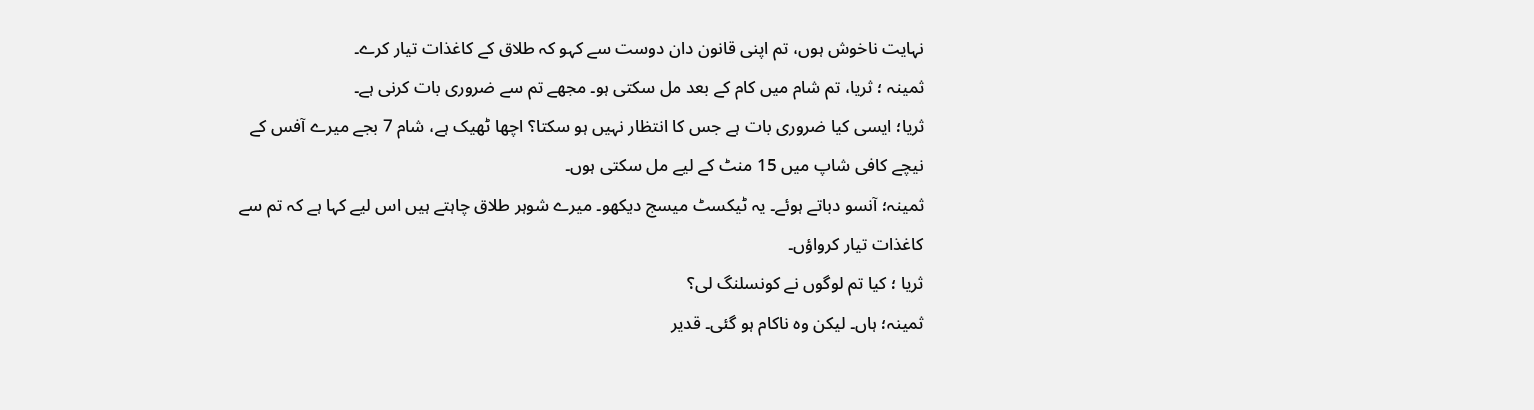نہایت ناخوش ہوں، تم اپنی قانون دان دوست سے کہو کہ طلاق کے کاغذات تیار کرے۔
ثمینہ ؛ ثریا، تم شام میں کام کے بعد مل سکتی ہو۔ مجھے تم سے ضروری بات کرنی ہے۔
ثریا؛ ایسی کیا ضروری بات ہے جس کا انتظار نہیں ہو سکتا؟ اچھا ٹھیک ہے، شام 7 بجے میرے آفس کے نیچے کافی شاپ میں 15 منٹ کے لیے مل سکتی ہوں۔
ثمینہ؛ آنسو دباتے ہوئے۔ یہ ٹیکسٹ میسج دیکھو۔ میرے شوہر طلاق چاہتے ہیں اس لیے کہا ہے کہ تم سے کاغذات تیار کرواؤں۔
ثریا ؛ کیا تم لوگوں نے کونسلنگ لی؟
ثمینہ؛ ہاں۔ لیکن وہ ناکام ہو گئی۔ قدیر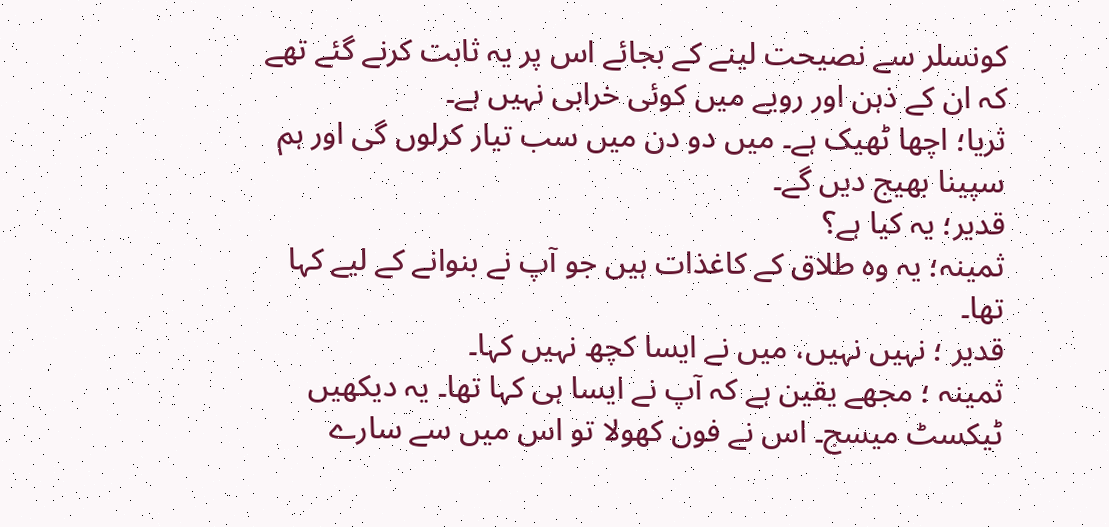کونسلر سے نصیحت لینے کے بجائے اس پر یہ ثابت کرنے گئے تھے کہ ان کے ذہن اور رویے میں کوئی خرابی نہیں ہے۔
ثریا؛ اچھا ٹھیک ہے۔ میں دو دن میں سب تیار کرلوں گی اور ہم سپینا بھیج دیں گے۔
قدیر؛ یہ کیا ہے؟
ثمینہ؛ یہ وہ طلاق کے کاغذات ہیں جو آپ نے بنوانے کے لیے کہا تھا۔
قدیر ؛ نہیں نہیں، میں نے ایسا کچھ نہیں کہا۔
ثمینہ ؛ مجھے یقین ہے کہ آپ نے ایسا ہی کہا تھا۔ یہ دیکھیں ٹیکسٹ میسج۔ اس نے فون کھولا تو اس میں سے سارے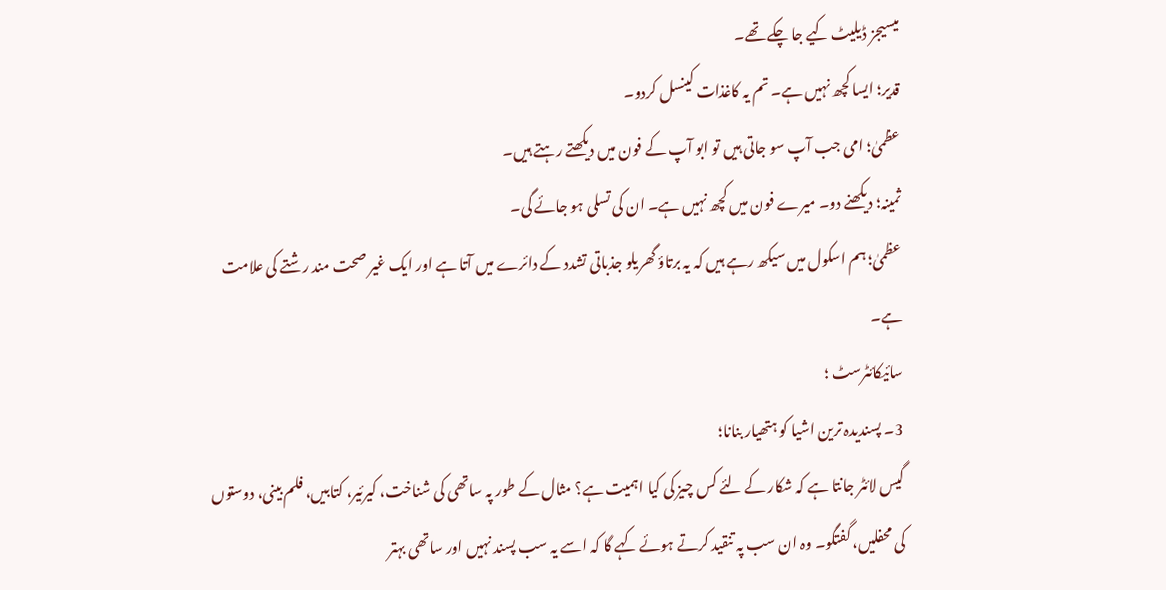میسیجز ڈیلیٹ کیے جا چکے تھے۔
قدیر؛ ایسا کچھ نہیں ہے۔ تم یہ کاغذات کینسل کردو۔
عظمیٰ؛ امی جب آپ سو جاتی ہیں تو ابو آپ کے فون میں دیکھتے رہتے ہیں۔
ثمینہ؛ دیکھنے دو۔ میرے فون میں کچھ نہیں ہے۔ ان کی تسلی ہو جائے گی۔
عظمیٰ؛ ہم اسکول میں سیکھ رہے ہیں کہ یہ برتاؤ گھریلو جذباتی تشدد کے دائرے میں آتا ہے اور ایک غیر صحت مند رشتے کی علامت ہے۔
سائیکائٹرسٹ ؛
3۔ پسندیدہ ترین اشیا کو ہتھیار بنانا؛
گیس لائٹر جانتا ہے کہ شکار کے لئے کس چیز کی کیا اہمیت ہے؟ مثال کے طور پہ ساتھی کی شناخت، کیرئیر، کتابیں، فلم بینی، دوستوں کی محفلیں، گفتگو۔ وہ ان سب پہ تنقید کرتے ہوئے کہے گا کہ اسے یہ سب پسند نہیں اور ساتھی بہتر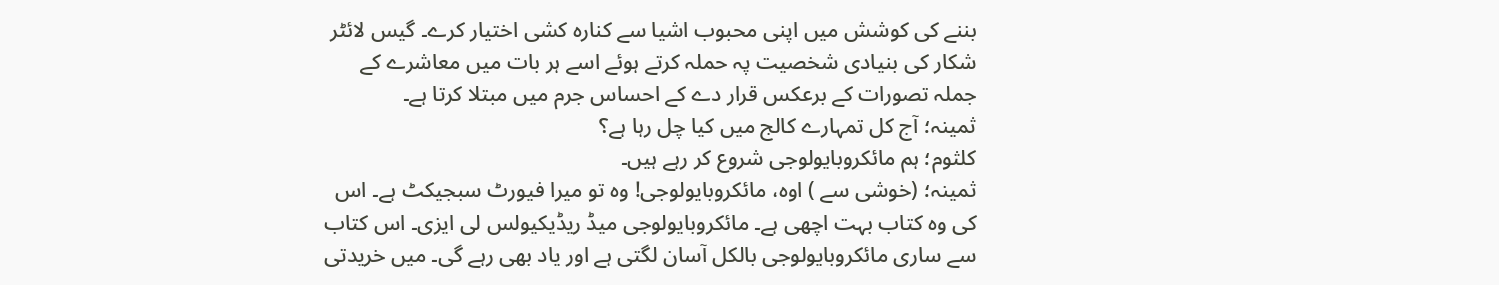بننے کی کوشش میں اپنی محبوب اشیا سے کنارہ کشی اختیار کرے۔ گیس لائٹر شکار کی بنیادی شخصیت پہ حملہ کرتے ہوئے اسے ہر بات میں معاشرے کے جملہ تصورات کے برعکس قرار دے کے احساس جرم میں مبتلا کرتا ہے۔
ثمینہ؛ آج کل تمہارے کالج میں کیا چل رہا ہے؟
کلثوم؛ ہم مائکروبایولوجی شروع کر رہے ہیں۔
ثمینہ؛ (خوشی سے ) اوہ، مائکروبایولوجی! وہ تو میرا فیورٹ سبجیکٹ ہے۔ اس کی وہ کتاب بہت اچھی ہے۔ مائکروبایولوجی میڈ ریڈیکیولس لی ایزی۔ اس کتاب سے ساری مائکروبایولوجی بالکل آسان لگتی ہے اور یاد بھی رہے گی۔ میں خریدتی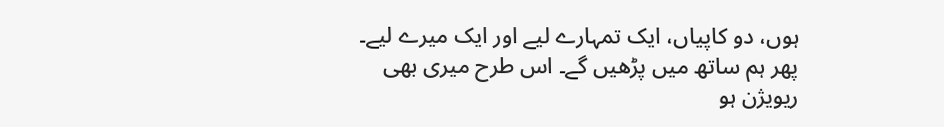ہوں، دو کاپیاں، ایک تمہارے لیے اور ایک میرے لیے۔ پھر ہم ساتھ میں پڑھیں گے۔ اس طرح میری بھی ریویژن ہو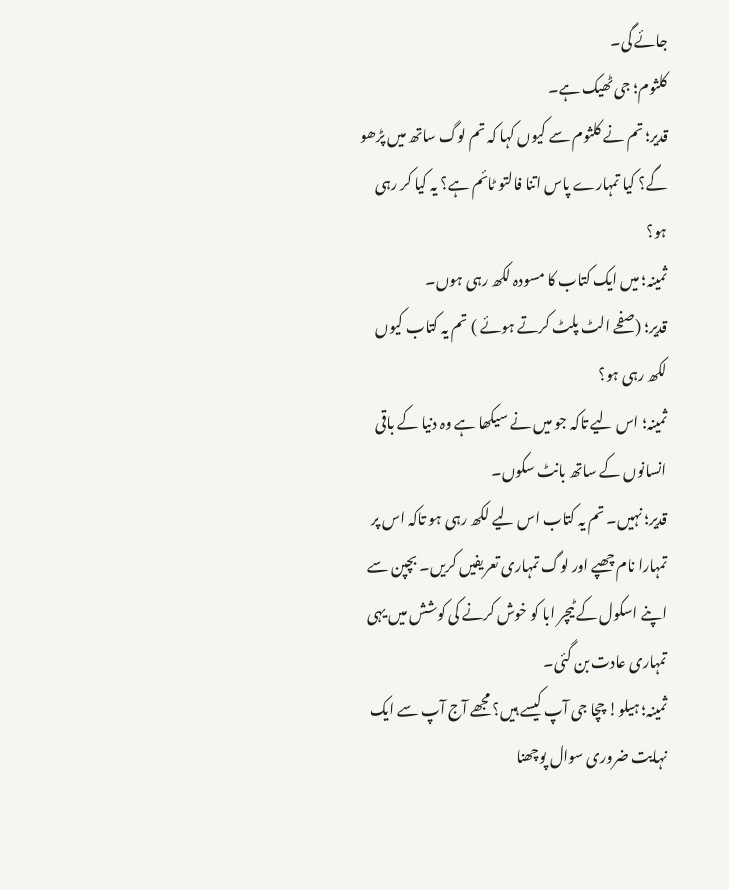جائے گی۔
کلثوم؛ جی ٹھیک ہے۔
قدیر؛ تم نے کلثوم سے کیوں کہا کہ تم لوگ ساتھ میں پڑھو گے؟ کیا تمہارے پاس اتنا فالتو ٹائم ہے؟ یہ کیا کر رہی ہو؟
ثمینہ؛ میں ایک کتاب کا مسودہ لکھ رہی ہوں۔
قدیر؛ (صفحے الٹ پلٹ کرتے ہوئے ) تم یہ کتاب کیوں لکھ رہی ہو؟
ثمینہ؛ اس لیے تاکہ جو میں نے سیکھا ہے وہ دنیا کے باقی انسانوں کے ساتھ بانٹ سکوں۔
قدیر؛ نہیں۔ تم یہ کتاب اس لیے لکھ رہی ہو تاکہ اس پر تمہارا نام چھپے اور لوگ تمہاری تعریفیں کریں۔ بچپن سے اپنے اسکول کے ٹیچر ابا کو خوش کرنے کی کوشش میں یہی تمہاری عادت بن گئی۔
ثمینہ؛ ہیلو! چچا جی آپ کیسے ہیں؟ مجھے آج آپ سے ایک نہایت ضروری سوال پوچھنا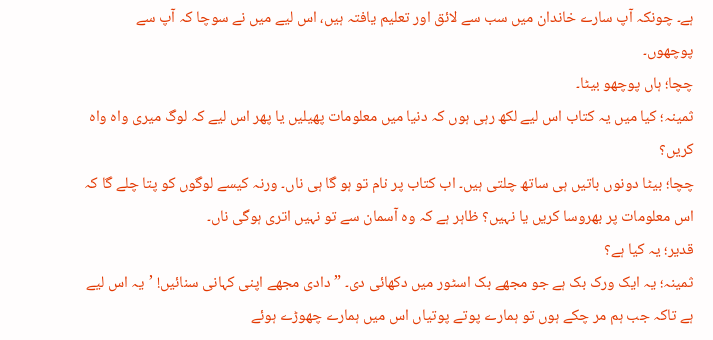ہے۔ چونکہ آپ سارے خاندان میں سب سے لائق اور تعلیم یافتہ ہیں، اس لیے میں نے سوچا کہ آپ سے پوچھوں۔
چچا؛ ہاں پوچھو بیٹا۔
ثمینہ؛ کیا میں یہ کتاب اس لیے لکھ رہی ہوں کہ دنیا میں معلومات پھیلیں یا پھر اس لیے کہ لوگ میری واہ واہ کریں؟
چچا؛ بیٹا دونوں باتیں ہی ساتھ چلتی ہیں۔ اب کتاب پر نام تو ہو گا ہی ناں۔ ورنہ کیسے لوگوں کو پتا چلے گا کہ اس معلومات پر بھروسا کریں یا نہیں؟ ظاہر ہے کہ وہ آسمان سے تو نہیں اتری ہوگی ناں۔
قدیر؛ یہ کیا ہے؟
ثمینہ؛ یہ ایک ورک بک ہے جو مجھے بک اسٹور میں دکھائی دی۔ ”دادی مجھے اپنی کہانی سنائیں! ’یہ اس لیے ہے تاکہ جب ہم مر چکے ہوں تو ہمارے پوتے پوتیاں اس میں ہمارے چھوڑے ہوئے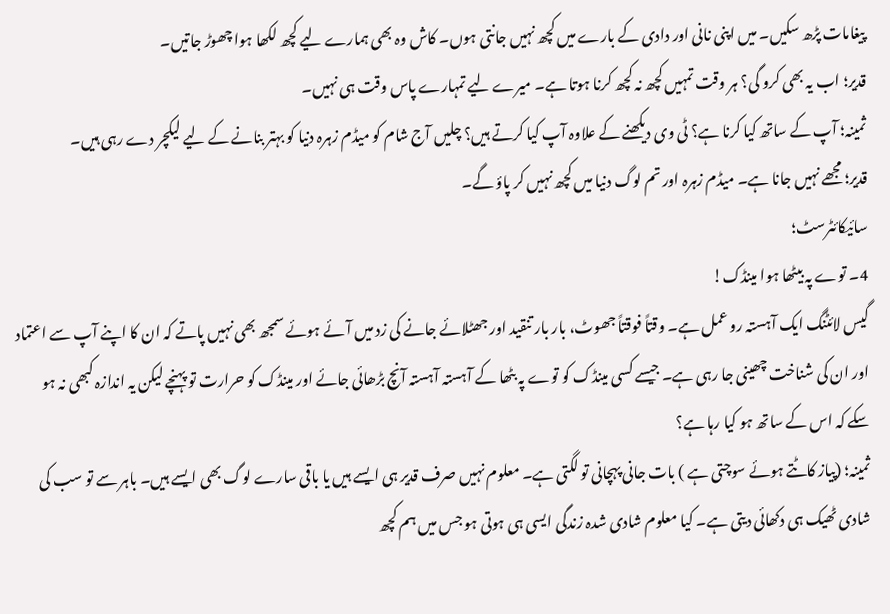پیغامات پڑھ سکیں۔ میں اپنی نانی اور دادی کے بارے میں کچھ نہیں جانتی ہوں۔ کاش وہ بھی ہمارے لیے کچھ لکھا ہوا چھوڑ جاتیں۔
قدیر؛ اب یہ بھی کرو گی؟ ہر وقت تمہیں کچھ نہ کچھ کرنا ہوتا ہے۔ میرے لیے تمہارے پاس وقت ہی نہیں۔
ثمینہ؛ آپ کے ساتھ کیا کرنا ہے؟ ٹی وی دیکھنے کے علاوہ آپ کیا کرتے ہیں؟ چلیں آج شام کو میڈم زہرہ دنیا کو بہتر بنانے کے لیے لیکچر دے رہی ہیں۔
قدیر؛ مجھے نہیں جانا ہے۔ میڈم زہرہ اور تم لوگ دنیا میں کچھ نہیں کر پاؤ گے۔
سائیکائٹرسٹ؛
4۔ توے پہ بیٹھا ہوا مینڈک!
گیس لائٹنگ ایک آہستہ رو عمل ہے۔ وقتاً فوقتاً جھوٹ، بار بار تنقید اور جھٹلائے جانے کی زد میں آئے ہوئے سمجھ بھی نہیں پاتے کہ ان کا اپنے آپ سے اعتماد اور ان کی شناخت چھینی جا رہی ہے۔ جیسے کسی مینڈک کو توے پہ بٹھا کے آہستہ آہستہ آنچ بڑھائی جائے اور مینڈک کو حرارت تو پہنچے لیکن یہ اندازہ کبھی نہ ہو سکے کہ اس کے ساتھ ہو کیا رہا ہے؟
ثمینہ؛ (پیاز کاٹتے ہوئے سوچتی ہے ) بات جانی پہچانی تو لگتی ہے۔ معلوم نہیں صرف قدیر ہی ایسے ہیں یا باقی سارے لوگ بھی ایسے ہیں۔ باہر سے تو سب کی شادی ٹھیک ہی دکھائی دیتی ہے۔ کیا معلوم شادی شدہ زندگی ایسی ہی ہوتی ہو جس میں ہم کچھ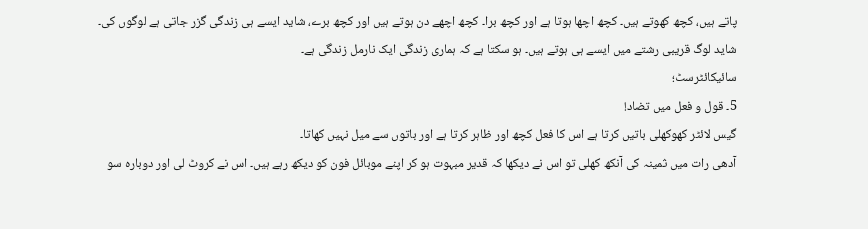پاتے ہیں، کچھ کھوتے ہیں۔ کچھ اچھا ہوتا ہے اور کچھ برا۔ کچھ اچھے دن ہوتے ہیں اور کچھ برے، شاید ایسے ہی زندگی گزر جاتی ہے لوگوں کی۔ شاید لوگ قریبی رشتے میں ایسے ہی ہوتے ہیں۔ ہو سکتا ہے کہ ہماری زندگی ایک نارمل زندگی ہے۔
سائیکائٹرسٹ؛
5۔ قول و فعل میں تضاد!
گیس لائٹر کھوکھلی باتیں کرتا ہے اس کا فعل کچھ اور ظاہر کرتا ہے اور باتوں سے میل نہیں کھاتا۔
آدھی رات میں ثمینہ کی آنکھ کھلی تو اس نے دیکھا کہ قدیر مبہوت ہو کر اپنے موبائل فون کو دیکھ رہے ہیں۔ اس نے کروٹ لی اور دوبارہ سو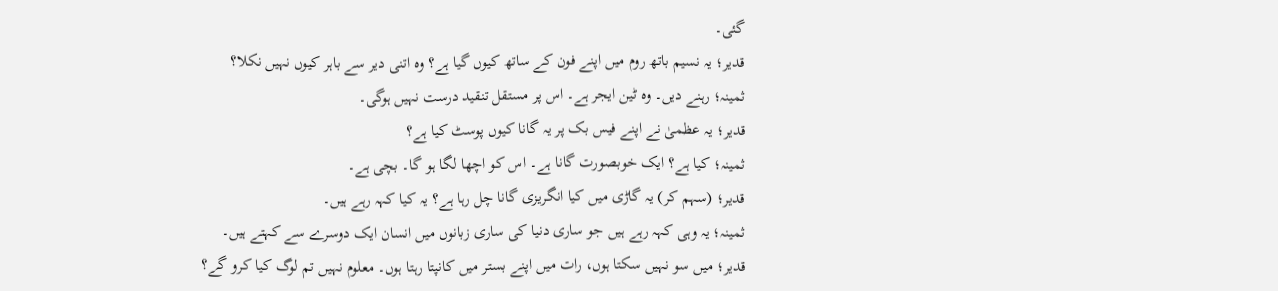گئی۔
قدیر؛ یہ نسیم باتھ روم میں اپنے فون کے ساتھ کیوں گیا ہے؟ وہ اتنی دیر سے باہر کیوں نہیں نکلا؟
ثمینہ؛ رہنے دیں۔ وہ ٹین ایجر ہے۔ اس پر مستقل تنقید درست نہیں ہوگی۔
قدیر؛ یہ عظمیٰ نے اپنے فیس بک پر یہ گانا کیوں پوسٹ کیا ہے؟
ثمینہ؛ کیا ہے؟ ایک خوبصورت گانا ہے۔ اس کو اچھا لگا ہو گا۔ بچی ہے۔
قدیر؛ (سہم کر) یہ گاڑی میں کیا انگریزی گانا چل رہا ہے؟ یہ کیا کہہ رہے ہیں۔
ثمینہ؛ یہ وہی کہہ رہے ہیں جو ساری دنیا کی ساری زبانوں میں انسان ایک دوسرے سے کہتے ہیں۔
قدیر؛ میں سو نہیں سکتا ہوں، رات میں اپنے بستر میں کانپتا رہتا ہوں۔ معلوم نہیں تم لوگ کیا کرو گے؟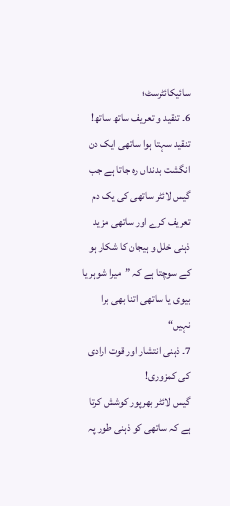سائیکائٹرسٹ؛
6۔ تنقید و تعریف ساتھ ساتھ!
تنقید سہتا ہوا ساتھی ایک دن انگشت بدنداں رہ جاتا ہے جب گیس لائٹر ساتھی کی یک دم تعریف کرے اور ساتھی مزید ذہنی خلل و ہیجان کا شکار ہو کے سوچتا ہے کہ ”میرا شوہر یا بیوی یا ساتھی اتنا بھی برا نہیں“
7۔ ذہنی انتشار اور قوت ارادی کی کمزوری!
گیس لائٹر بھرپور کوشش کرتا ہے کہ ساتھی کو ذہنی طور پہ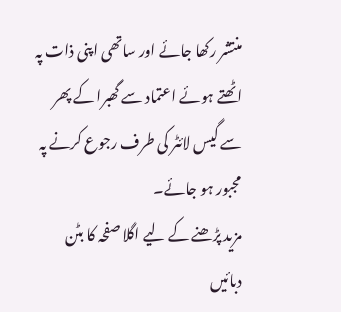منتشر رکھا جائے اور ساتھی اپنی ذات پہ اٹھتے ہوئے اعتماد سے گھبرا کے پھر سے گیس لائٹر کی طرف رجوع کرنے پہ مجبور ہو جائے۔
مزید پڑھنے کے لیے اگلا صفحہ کا بٹن دبائیں